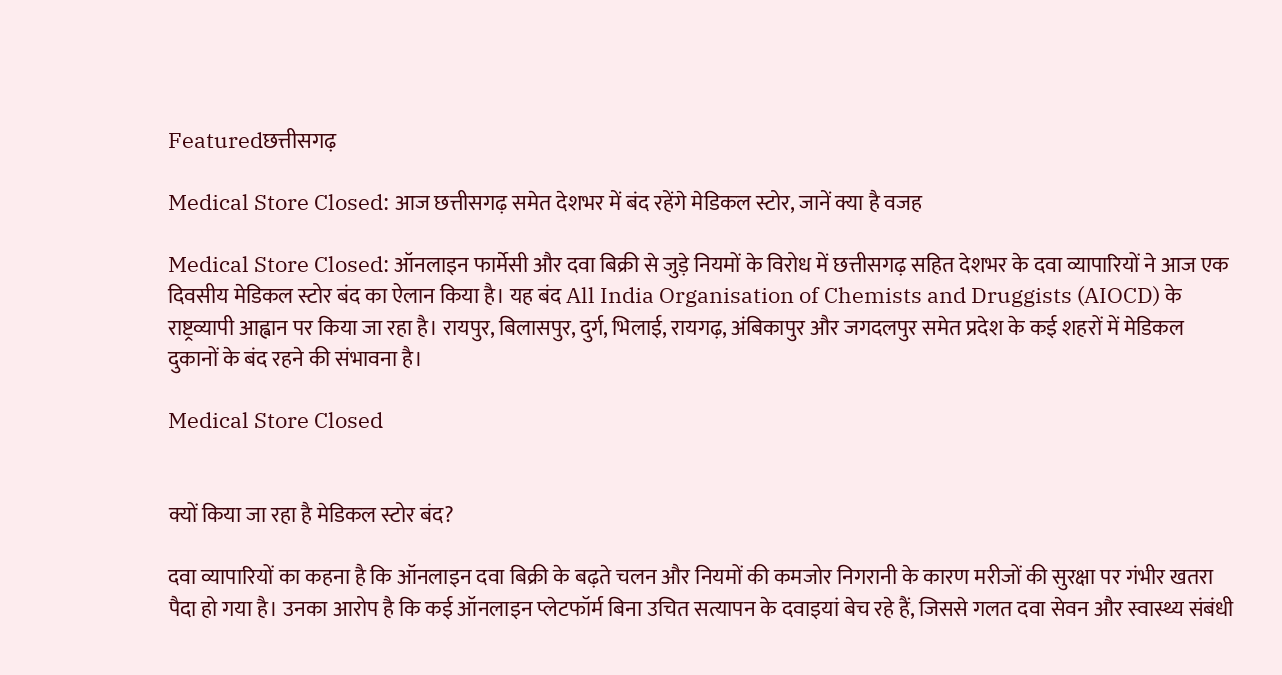Featuredछत्तीसगढ़

Medical Store Closed: आज छत्तीसगढ़ समेत देशभर में बंद रहेंगे मेडिकल स्टोर, जानें क्या है वजह

Medical Store Closed: ऑनलाइन फार्मेसी और दवा बिक्री से जुड़े नियमों के विरोध में छत्तीसगढ़ सहित देशभर के दवा व्यापारियों ने आज एक दिवसीय मेडिकल स्टोर बंद का ऐलान किया है। यह बंद All India Organisation of Chemists and Druggists (AIOCD) के राष्ट्रव्यापी आह्वान पर किया जा रहा है। रायपुर, बिलासपुर, दुर्ग, भिलाई, रायगढ़, अंबिकापुर और जगदलपुर समेत प्रदेश के कई शहरों में मेडिकल दुकानों के बंद रहने की संभावना है।

Medical Store Closed


क्यों किया जा रहा है मेडिकल स्टोर बंद?

दवा व्यापारियों का कहना है कि ऑनलाइन दवा बिक्री के बढ़ते चलन और नियमों की कमजोर निगरानी के कारण मरीजों की सुरक्षा पर गंभीर खतरा पैदा हो गया है। उनका आरोप है कि कई ऑनलाइन प्लेटफॉर्म बिना उचित सत्यापन के दवाइयां बेच रहे हैं, जिससे गलत दवा सेवन और स्वास्थ्य संबंधी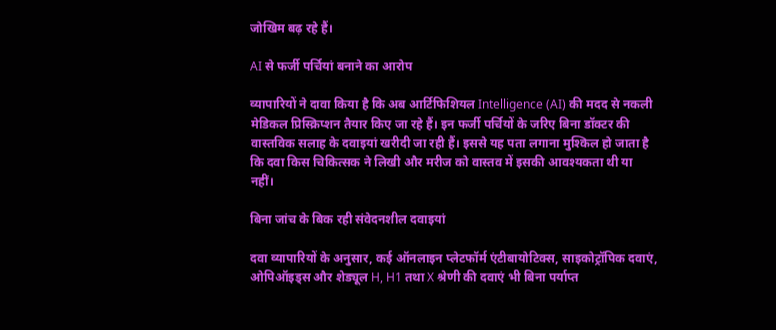जोखिम बढ़ रहे हैं।

AI से फर्जी पर्चियां बनाने का आरोप

व्यापारियों ने दावा किया है कि अब आर्टिफिशियल Intelligence (AI) की मदद से नकली मेडिकल प्रिस्क्रिप्शन तैयार किए जा रहे हैं। इन फर्जी पर्चियों के जरिए बिना डॉक्टर की वास्तविक सलाह के दवाइयां खरीदी जा रही हैं। इससे यह पता लगाना मुश्किल हो जाता है कि दवा किस चिकित्सक ने लिखी और मरीज को वास्तव में इसकी आवश्यकता थी या नहीं।

बिना जांच के बिक रही संवेदनशील दवाइयां

दवा व्यापारियों के अनुसार, कई ऑनलाइन प्लेटफॉर्म एंटीबायोटिक्स, साइकोट्रॉपिक दवाएं, ओपिऑइड्स और शेड्यूल H, H1 तथा X श्रेणी की दवाएं भी बिना पर्याप्त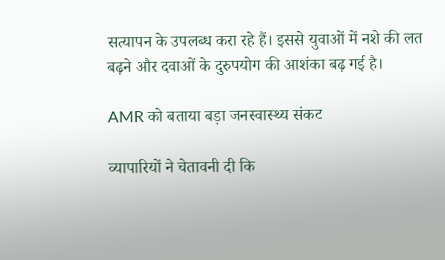सत्यापन के उपलब्ध करा रहे हैं। इससे युवाओं में नशे की लत बढ़ने और दवाओं के दुरुपयोग की आशंका बढ़ गई है।

AMR को बताया बड़ा जनस्वास्थ्य संकट

व्यापारियों ने चेतावनी दी कि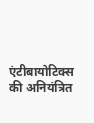एंटीबायोटिक्स की अनियंत्रित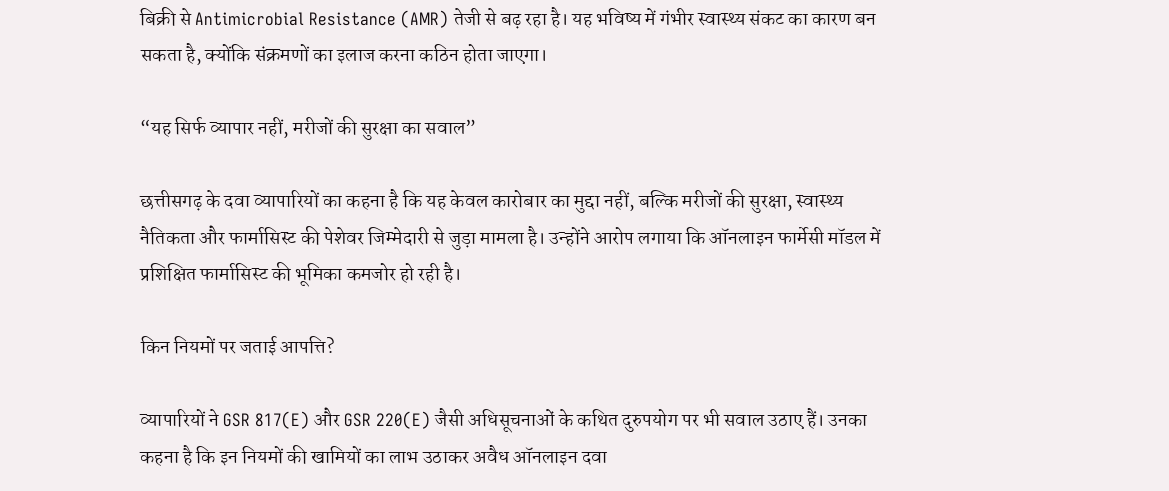बिक्री से Antimicrobial Resistance (AMR) तेजी से बढ़ रहा है। यह भविष्य में गंभीर स्वास्थ्य संकट का कारण बन सकता है, क्योंकि संक्रमणों का इलाज करना कठिन होता जाएगा।

“यह सिर्फ व्यापार नहीं, मरीजों की सुरक्षा का सवाल”

छत्तीसगढ़ के दवा व्यापारियों का कहना है कि यह केवल कारोबार का मुद्दा नहीं, बल्कि मरीजों की सुरक्षा, स्वास्थ्य नैतिकता और फार्मासिस्ट की पेशेवर जिम्मेदारी से जुड़ा मामला है। उन्होंने आरोप लगाया कि ऑनलाइन फार्मेसी मॉडल में प्रशिक्षित फार्मासिस्ट की भूमिका कमजोर हो रही है।

किन नियमों पर जताई आपत्ति?

व्यापारियों ने GSR 817(E) और GSR 220(E) जैसी अधिसूचनाओं के कथित दुरुपयोग पर भी सवाल उठाए हैं। उनका कहना है कि इन नियमों की खामियों का लाभ उठाकर अवैध ऑनलाइन दवा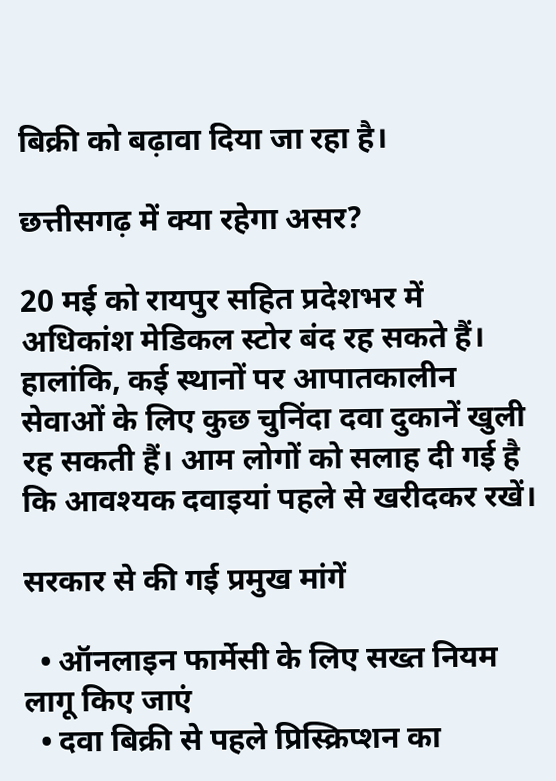बिक्री को बढ़ावा दिया जा रहा है।

छत्तीसगढ़ में क्या रहेगा असर?

20 मई को रायपुर सहित प्रदेशभर में अधिकांश मेडिकल स्टोर बंद रह सकते हैं। हालांकि, कई स्थानों पर आपातकालीन सेवाओं के लिए कुछ चुनिंदा दवा दुकानें खुली रह सकती हैं। आम लोगों को सलाह दी गई है कि आवश्यक दवाइयां पहले से खरीदकर रखें।

सरकार से की गई प्रमुख मांगें

  • ऑनलाइन फार्मेसी के लिए सख्त नियम लागू किए जाएं
  • दवा बिक्री से पहले प्रिस्क्रिप्शन का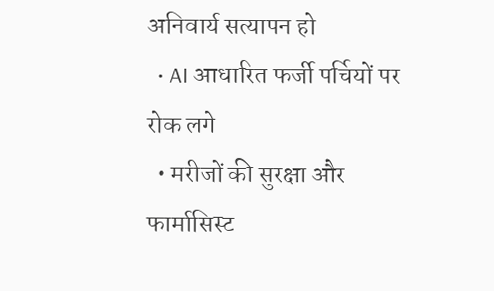अनिवार्य सत्यापन हो
  • AI आधारित फर्जी पर्चियों पर रोक लगे
  • मरीजों की सुरक्षा और फार्मासिस्ट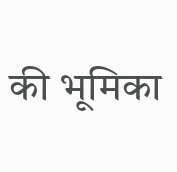की भूमिका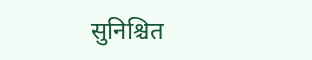सुनिश्चित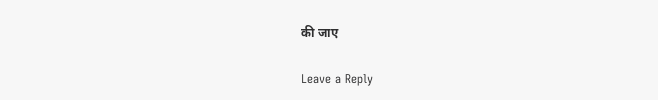की जाए

Leave a Reply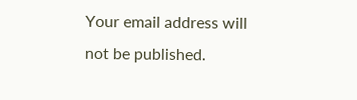Your email address will not be published.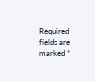Required fields are marked *